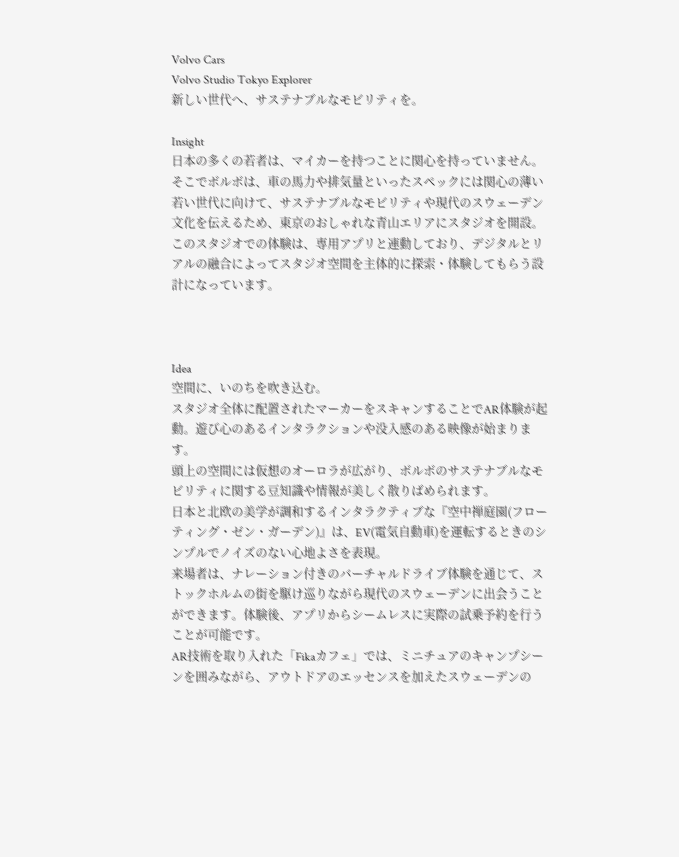Volvo Cars
Volvo Studio Tokyo Explorer
新しい世代へ、サステナブルなモビリティを。

Insight
日本の多くの若者は、マイカーを持つことに関心を持っていません。
そこでボルボは、車の馬力や排気量といったスペックには関心の薄い若い世代に向けて、サステナブルなモビリティや現代のスウェーデン文化を伝えるため、東京のおしゃれな青山エリアにスタジオを開設。このスタジオでの体験は、専用アプリと連動しており、デジタルとリアルの融合によってスタジオ空間を主体的に探索・体験してもらう設計になっています。



Idea
空間に、いのちを吹き込む。
スタジオ全体に配置されたマーカーをスキャンすることでAR体験が起動。遊び心のあるインタラクションや没入感のある映像が始まります。
頭上の空間には仮想のオーロラが広がり、ボルボのサステナブルなモビリティに関する豆知識や情報が美しく散りばめられます。
日本と北欧の美学が調和するインタラクティブな『空中禅庭園(フローティング・ゼン・ガーデン)』は、EV(電気自動車)を運転するときのシンプルでノイズのない心地よさを表現。
来場者は、ナレーション付きのバーチャルドライブ体験を通じて、ストックホルムの街を駆け巡りながら現代のスウェーデンに出会うことができます。体験後、アプリからシームレスに実際の試乗予約を行うことが可能です。
AR技術を取り入れた「Fikaカフェ」では、ミニチュアのキャンプシーンを囲みながら、アウトドアのエッセンスを加えたスウェーデンの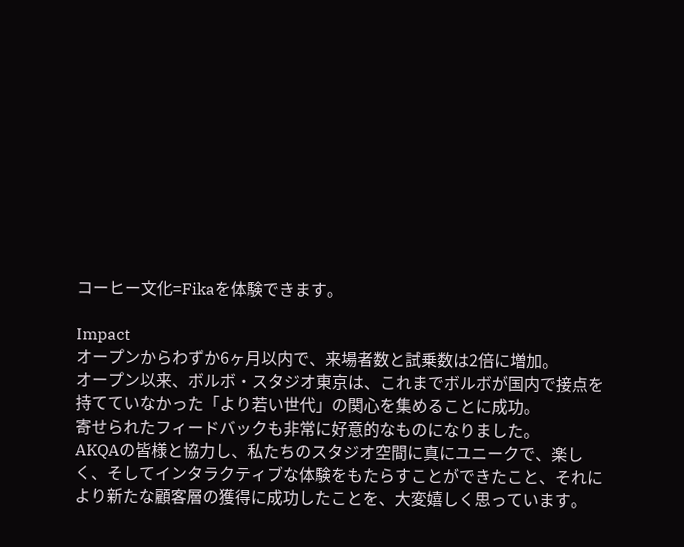コーヒー文化=Fikaを体験できます。

Impact
オープンからわずか6ヶ月以内で、来場者数と試乗数は2倍に増加。
オープン以来、ボルボ・スタジオ東京は、これまでボルボが国内で接点を持てていなかった「より若い世代」の関心を集めることに成功。
寄せられたフィードバックも非常に好意的なものになりました。
AKQAの皆様と協力し、私たちのスタジオ空間に真にユニークで、楽しく、そしてインタラクティブな体験をもたらすことができたこと、それにより新たな顧客層の獲得に成功したことを、大変嬉しく思っています。